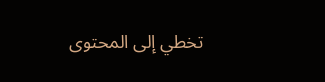تخطي إلى المحتوى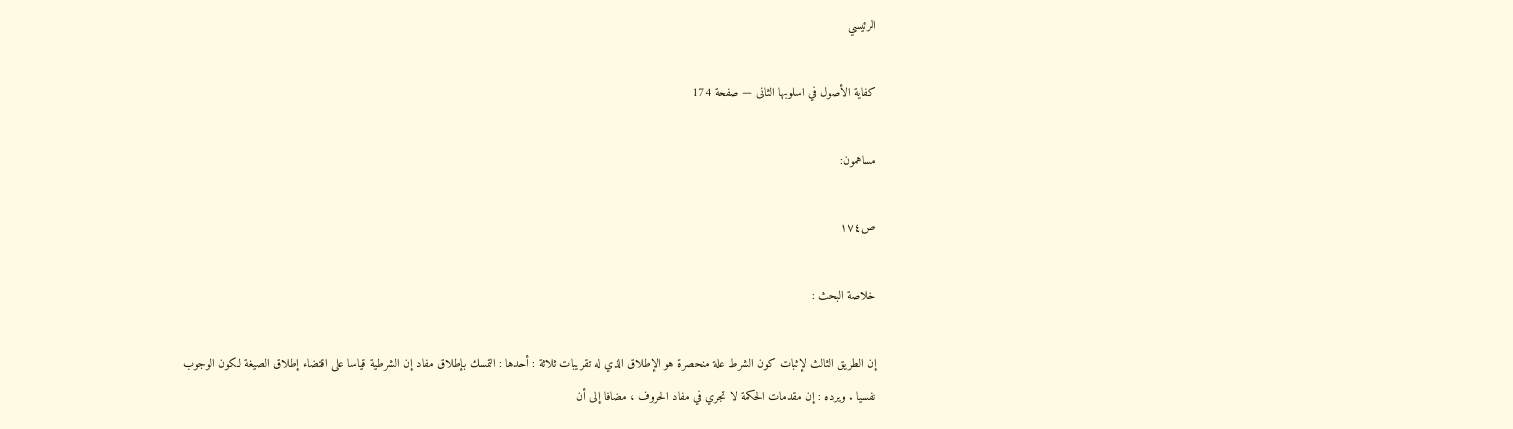الرئيسي

كفاية الأصول في اسلوبها الثانى — صفحة 174

مساهمون:

ص١٧٤

خلاصة البحث :

إن الطريق الثالث لإثبات كون الشرط علة منحصرة هو الإطلاق الذي له تقريبات ثلاثة : أحدها : التمسك بإطلاق مفاد إن الشرطية قياسا على اقتضاء إطلاق الصيغة لكون الوجوب نفسيا . ويرده : إن مقدمات الحكمة لا تجري في مفاد الحروف ، مضافا إلى أن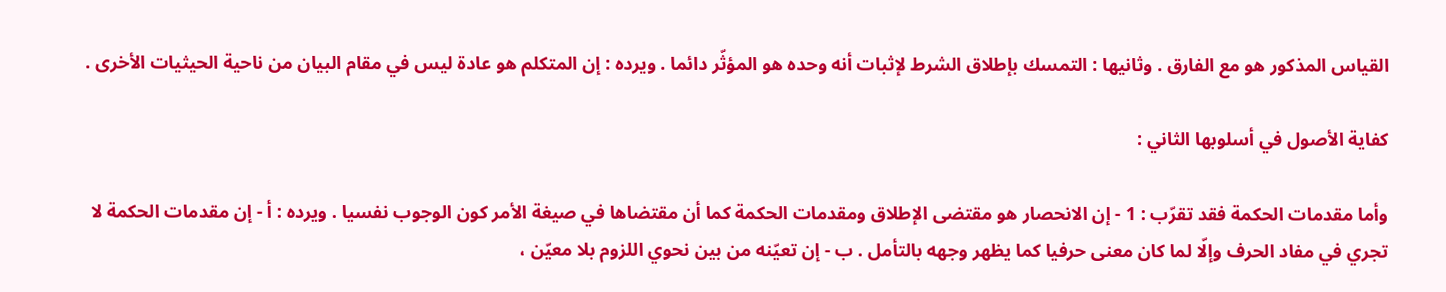القياس المذكور هو مع الفارق . وثانيها : التمسك بإطلاق الشرط لإثبات أنه وحده هو المؤثّر دائما . ويرده : إن المتكلم هو عادة ليس في مقام البيان من ناحية الحيثيات الأخرى .

كفاية الأصول في أسلوبها الثاني :

وأما مقدمات الحكمة فقد تقرّب : 1 - إن الانحصار هو مقتضى الإطلاق ومقدمات الحكمة كما أن مقتضاها في صيغة الأمر كون الوجوب نفسيا . ويرده : أ - إن مقدمات الحكمة لا تجري في مفاد الحرف وإلّا لما كان معنى حرفيا كما يظهر وجهه بالتأمل . ب - إن تعيّنه من بين نحوي اللزوم بلا معيّن ،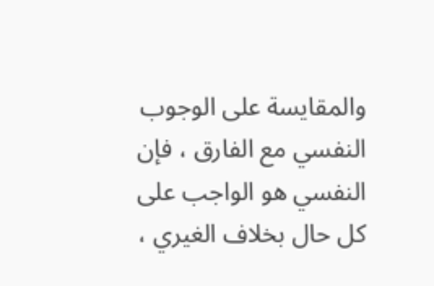والمقايسة على الوجوب النفسي مع الفارق ، فإن النفسي هو الواجب على كل حال بخلاف الغيري ،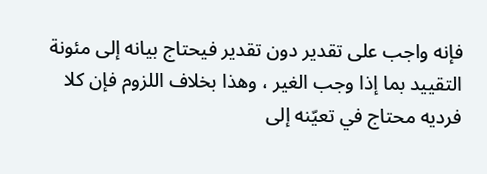فإنه واجب على تقدير دون تقدير فيحتاج بيانه إلى مئونة التقييد بما إذا وجب الغير ، وهذا بخلاف اللزوم فإن كلا فرديه محتاج في تعيّنه إلى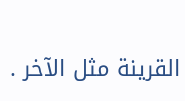القرينة مثل الآخر .